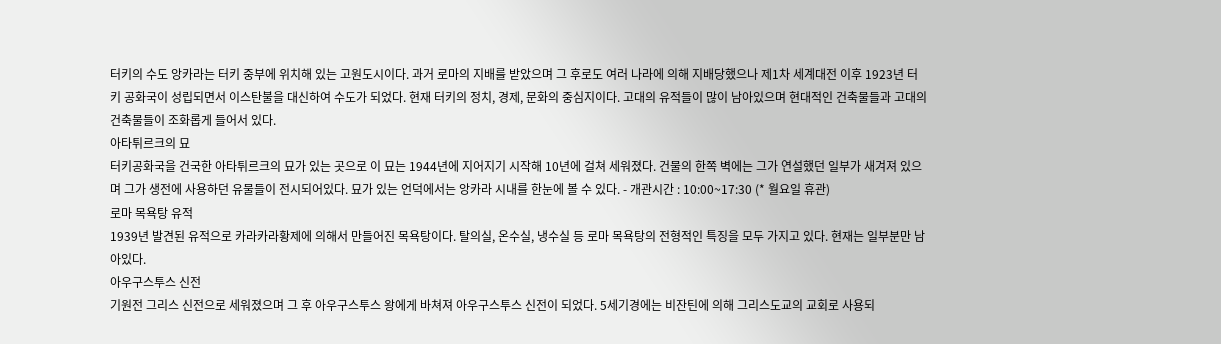터키의 수도 앙카라는 터키 중부에 위치해 있는 고원도시이다. 과거 로마의 지배를 받았으며 그 후로도 여러 나라에 의해 지배당했으나 제1차 세계대전 이후 1923년 터키 공화국이 성립되면서 이스탄불을 대신하여 수도가 되었다. 현재 터키의 정치, 경제, 문화의 중심지이다. 고대의 유적들이 많이 남아있으며 현대적인 건축물들과 고대의 건축물들이 조화롭게 들어서 있다.
아타튀르크의 묘
터키공화국을 건국한 아타튀르크의 묘가 있는 곳으로 이 묘는 1944년에 지어지기 시작해 10년에 걸쳐 세워졌다. 건물의 한쪽 벽에는 그가 연설했던 일부가 새겨져 있으며 그가 생전에 사용하던 유물들이 전시되어있다. 묘가 있는 언덕에서는 앙카라 시내를 한눈에 볼 수 있다. - 개관시간 : 10:00~17:30 (* 월요일 휴관)
로마 목욕탕 유적
1939년 발견된 유적으로 카라카라황제에 의해서 만들어진 목욕탕이다. 탈의실, 온수실, 냉수실 등 로마 목욕탕의 전형적인 특징을 모두 가지고 있다. 현재는 일부분만 남아있다.
아우구스투스 신전
기원전 그리스 신전으로 세워졌으며 그 후 아우구스투스 왕에게 바쳐져 아우구스투스 신전이 되었다. 5세기경에는 비잔틴에 의해 그리스도교의 교회로 사용되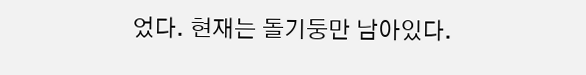었다. 현재는 돌기둥만 남아있다.